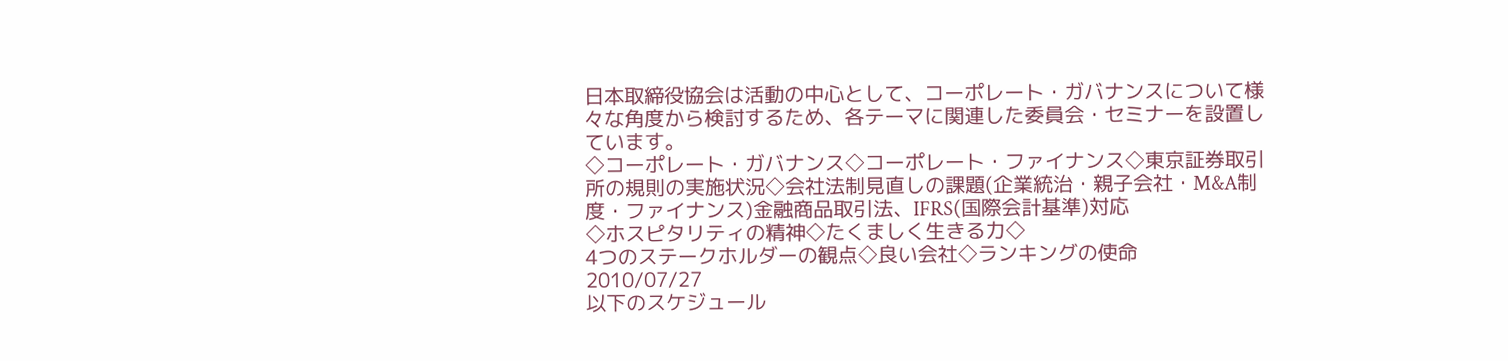日本取締役協会は活動の中心として、コーポレート・ガバナンスについて様々な角度から検討するため、各テーマに関連した委員会・セミナーを設置しています。
◇コーポレート・ガバナンス◇コーポレート・ファイナンス◇東京証券取引所の規則の実施状況◇会社法制見直しの課題(企業統治・親子会社・M&A制度・ファイナンス)金融商品取引法、IFRS(国際会計基準)対応
◇ホスピタリティの精神◇たくましく生きる力◇
4つのステークホルダーの観点◇良い会社◇ランキングの使命
2010/07/27
以下のスケジュール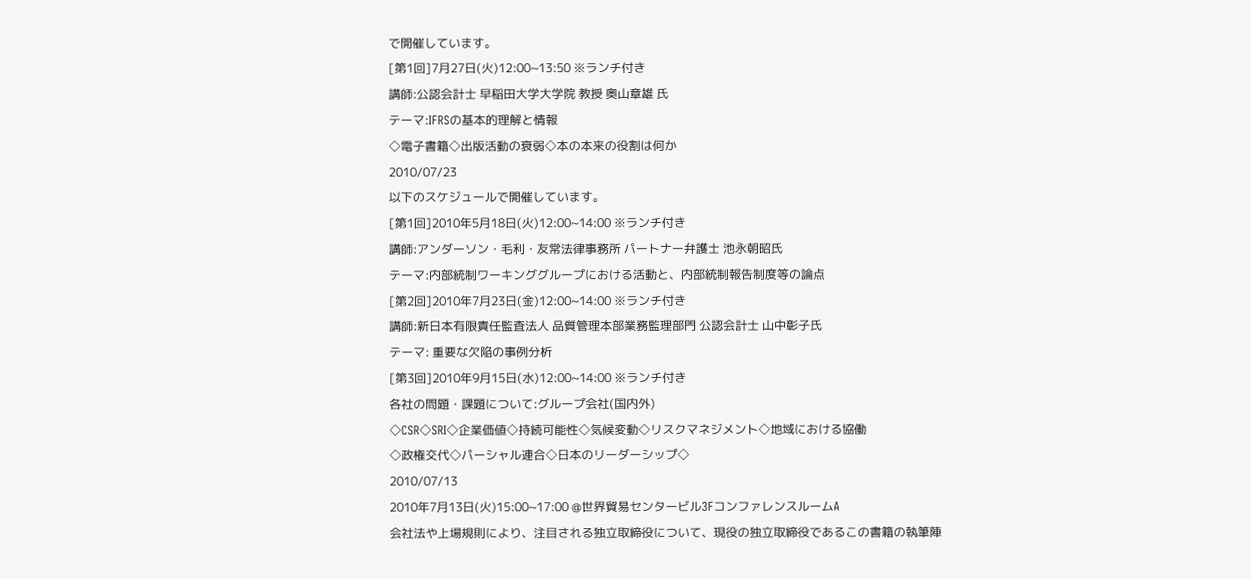で開催しています。
[第1回]7月27日(火)12:00~13:50 ※ランチ付き
講師:公認会計士 早稲田大学大学院 教授 奥山章雄 氏
テーマ:IFRSの基本的理解と情報
◇電子書籍◇出版活動の衰弱◇本の本来の役割は何か
2010/07/23
以下のスケジュールで開催しています。
[第1回]2010年5月18日(火)12:00~14:00 ※ランチ付き
講師:アンダーソン・毛利・友常法律事務所 パートナー弁護士 池永朝昭氏
テーマ:内部統制ワーキンググループにおける活動と、内部統制報告制度等の論点
[第2回]2010年7月23日(金)12:00~14:00 ※ランチ付き
講師:新日本有限責任監査法人 品質管理本部業務監理部門 公認会計士 山中彰子氏
テーマ: 重要な欠陥の事例分析
[第3回]2010年9月15日(水)12:00~14:00 ※ランチ付き
各社の問題・課題について:グループ会社(国内外)
◇CSR◇SRI◇企業価値◇持続可能性◇気候変動◇リスクマネジメント◇地域における協働
◇政権交代◇パーシャル連合◇日本のリーダーシップ◇
2010/07/13
2010年7月13日(火)15:00~17:00 @世界貿易センタービル3FコンファレンスルームA
会社法や上場規則により、注目される独立取締役について、現役の独立取締役であるこの書籍の執筆陣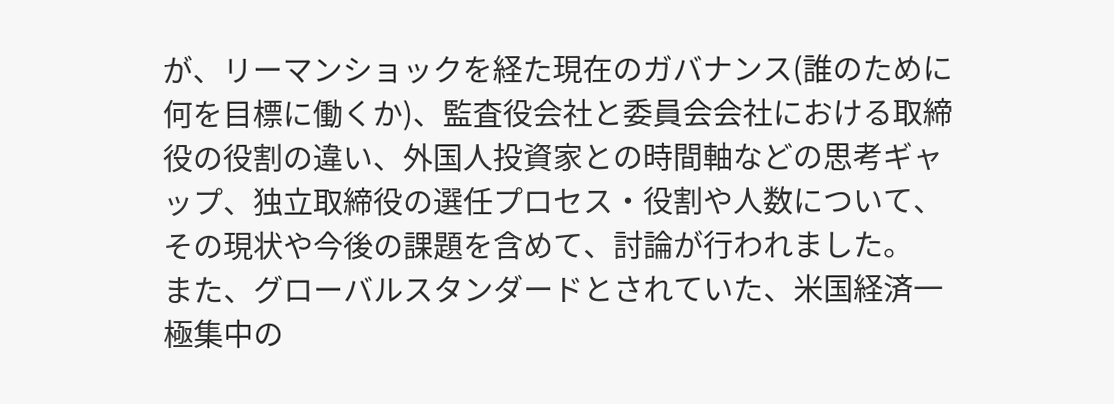が、リーマンショックを経た現在のガバナンス(誰のために何を目標に働くか)、監査役会社と委員会会社における取締役の役割の違い、外国人投資家との時間軸などの思考ギャップ、独立取締役の選任プロセス・役割や人数について、その現状や今後の課題を含めて、討論が行われました。
また、グローバルスタンダードとされていた、米国経済一極集中の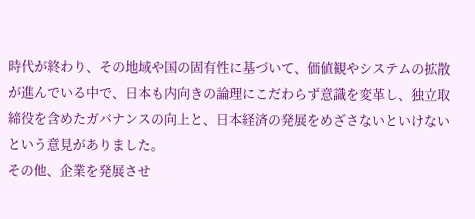時代が終わり、その地域や国の固有性に基づいて、価値観やシステムの拡散が進んでいる中で、日本も内向きの論理にこだわらず意識を変革し、独立取締役を含めたガバナンスの向上と、日本経済の発展をめざさないといけないという意見がありました。
その他、企業を発展させ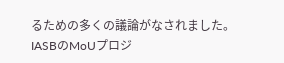るための多くの議論がなされました。
IASBのMoUプロジ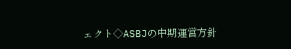ェクト◇ASBJの中期運営方針